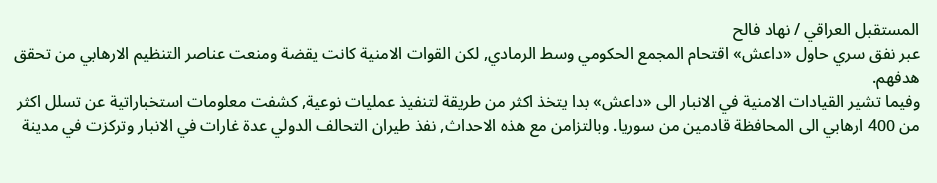المستقبل العراقي / نهاد فالح
عبر نفق سري حاول «داعش» اقتحام المجمع الحكومي وسط الرمادي, لكن القوات الامنية كانت يقضة ومنعت عناصر التنظيم الارهابي من تحقق هدفهم.
وفيما تشير القيادات الامنية في الانبار الى «داعش» بدا يتخذ اكثر من طريقة لتنفيذ عمليات نوعية, كشفت معلومات استخباراتية عن تسلل اكثر من 400 ارهابي الى المحافظة قادمين من سوريا. وبالتزامن مع هذه الاحداث, نفذ طيران التحالف الدولي عدة غارات في الانبار وتركزت في مدينة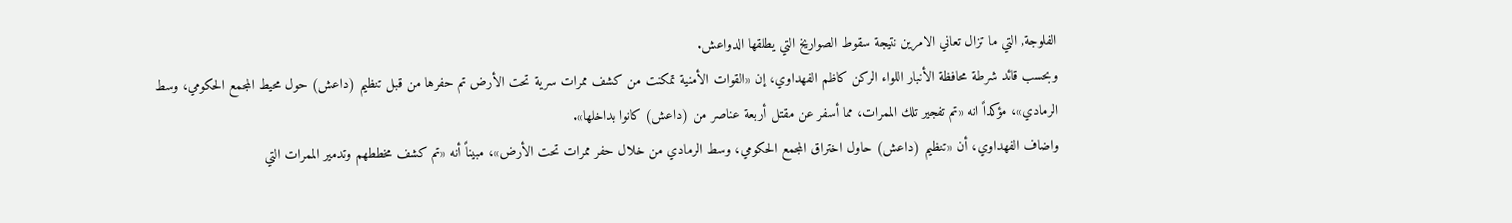الفلوجة, التي ما تزال تعاني الامرين نتيجة سقوط الصواريخ التي يطلقها الدواعش.
وبحسب قائد شرطة محافظة الأنبار اللواء الركن كاظم الفهداوي، إن «القوات الأمنية تمكنت من كشف ممرات سرية تحت الأرض تم حفرها من قبل تنظيم (داعش) حول محيط المجمع الحكومي، وسط الرمادي»، مؤكداً انه «تم تفجير تلك الممرات، مما أسفر عن مقتل أربعة عناصر من (داعش) كانوا بداخلها».
واضاف الفهداوي، أن «تنظيم (داعش) حاول اختراق المجمع الحكومي، وسط الرمادي من خلال حفر ممرات تحت الأرض»، مبيناً أنه «تم كشف مخططهم وتدمير الممرات التي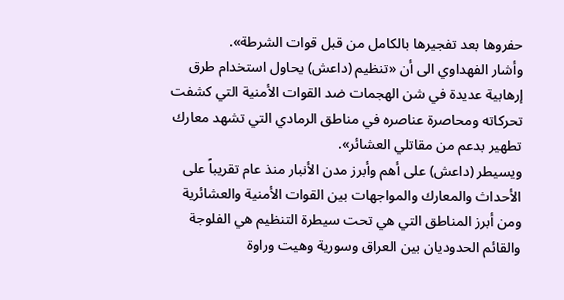حفروها بعد تفجيرها بالكامل من قبل قوات الشرطة».
وأشار الفهداوي الى أن «تنظيم (داعش) يحاول استخدام طرق إرهابية عديدة في شن الهجمات ضد القوات الأمنية التي كشفت تحركاته ومحاصرة عناصره في مناطق الرمادي التي تشهد معارك تطهير بدعم من مقاتلي العشائر».
ويسيطر (داعش) على أهم وأبرز مدن الأنبار منذ عام تقريباً على الأحداث والمعارك والمواجهات بين القوات الأمنية والعشائرية ومن أبرز المناطق التي هي تحت سيطرة التنظيم هي الفلوجة والقائم الحدوديان بين العراق وسورية وهيت وراوة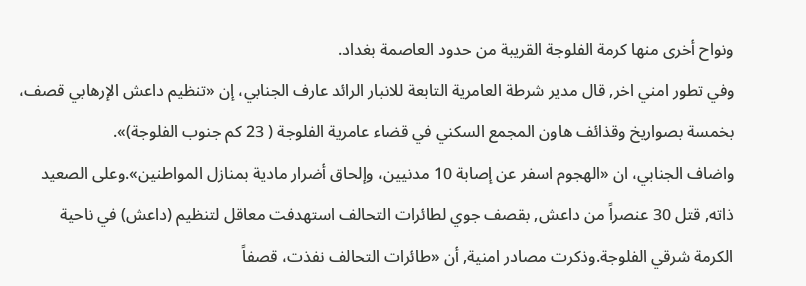ونواح أخرى منها كرمة الفلوجة القريبة من حدود العاصمة بغداد.
وفي تطور امني اخر, قال مدير شرطة العامرية التابعة للانبار الرائد عارف الجنابي، إن «تنظيم داعش الإرهابي قصف، بخمسة بصواريخ وقذائف هاون المجمع السكني في قضاء عامرية الفلوجة ( 23 كم جنوب الفلوجة)».
واضاف الجنابي، ان «الهجوم اسفر عن إصابة 10 مدنيين، وإلحاق أضرار مادية بمنازل المواطنين».وعلى الصعيد ذاته, قتل 30 عنصراً من داعش, بقصف جوي لطائرات التحالف استهدفت معاقل لتنظيم (داعش) في ناحية الكرمة شرقي الفلوجة.وذكرت مصادر امنية, أن «طائرات التحالف نفذت، قصفاً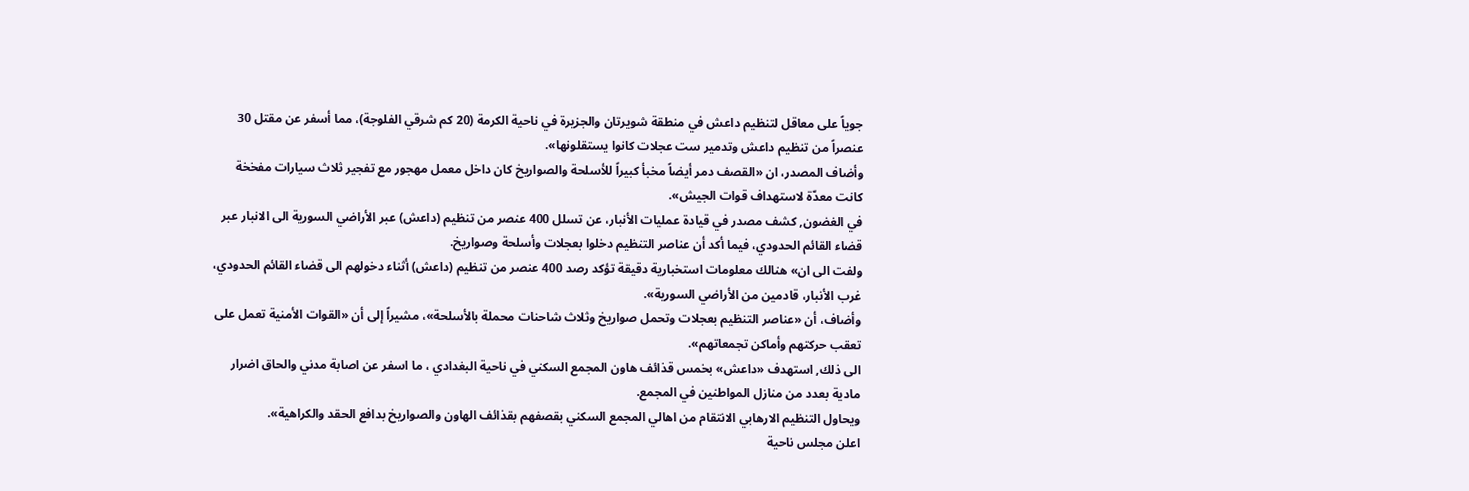جوياً على معاقل لتنظيم داعش في منطقة شويرتان والجزيرة في ناحية الكرمة (20 كم شرقي الفلوجة)، مما أسفر عن مقتل 30 عنصراً من تنظيم داعش وتدمير ست عجلات كانوا يستقلونها».
وأضاف المصدر، ان «القصف دمر أيضاً مخبأ كبيراً للأسلحة والصواريخ كان داخل معمل مهجور مع تفجير ثلاث سيارات مفخخة كانت معدّة لاستهداف قوات الجيش».
في الغضون, كشف مصدر في قيادة عمليات الأنبار، عن تسلل 400 عنصر من تنظيم (داعش) عبر الأراضي السورية الى الانبار عبر قضاء القائم الحدودي، فيما أكد أن عناصر التنظيم دخلوا بعجلات وأسلحة وصواريخ.
ولفت الى ان» هنالك معلومات استخبارية دقيقة تؤكد رصد 400 عنصر من تنظيم (داعش) أثناء دخولهم الى قضاء القائم الحدودي، غرب الأنبار، قادمين من الأراضي السورية».
وأضاف، أن «عناصر التنظيم بعجلات وتحمل صواريخ وثلاث شاحنات محملة بالأسلحة»، مشيراً إلى أن «القوات الأمنية تعمل على تعقب حركتهم وأماكن تجمعاتهم».
الى ذلك, استهدف «داعش» بخمس قذائف هاون المجمع السكني في ناحية البغدادي ، ما اسفر عن اصابة مدني والحاق اضرار مادية بعدد من منازل المواطنين في المجمع.
ويحاول التنظيم الارهابي الانتقام من اهالي المجمع السكني بقصفهم بقذائف الهاون والصواريخ بدافع الحقد والكراهية».
اعلن مجلس ناحية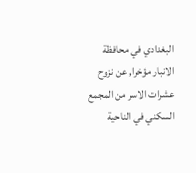البغدادي في محافظة الانبار مؤخرا, عن نزوح عشرات الاسر من المجمع السكني في الناحية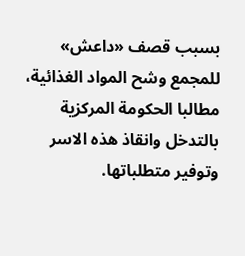بسبب قصف «داعش» للمجمع وشح المواد الغذائية، مطالبا الحكومة المركزية بالتدخل وانقاذ هذه الاسر وتوفير متطلباتها.